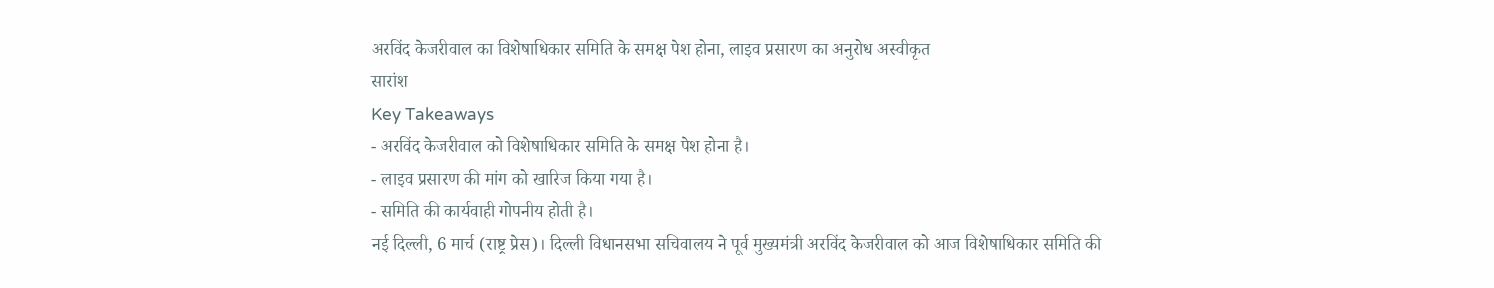अरविंद केजरीवाल का विशेषाधिकार समिति के समक्ष पेश होना, लाइव प्रसारण का अनुरोध अस्वीकृत
सारांश
Key Takeaways
- अरविंद केजरीवाल को विशेषाधिकार समिति के समक्ष पेश होना है।
- लाइव प्रसारण की मांग को खारिज किया गया है।
- समिति की कार्यवाही गोपनीय होती है।
नई दिल्ली, 6 मार्च (राष्ट्र प्रेस)। दिल्ली विधानसभा सचिवालय ने पूर्व मुख्यमंत्री अरविंद केजरीवाल को आज विशेषाधिकार समिति की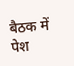बैठक में पेश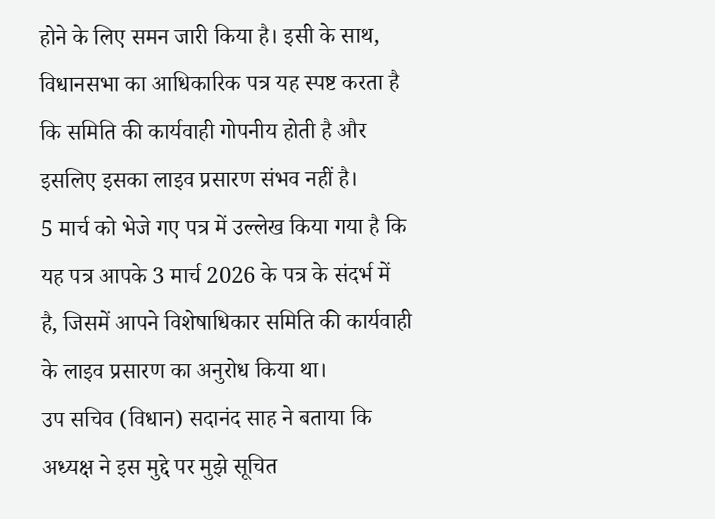होने के लिए समन जारी किया है। इसी के साथ, विधानसभा का आधिकारिक पत्र यह स्पष्ट करता है कि समिति की कार्यवाही गोपनीय होती है और इसलिए इसका लाइव प्रसारण संभव नहीं है।
5 मार्च को भेजे गए पत्र में उल्लेख किया गया है कि यह पत्र आपके 3 मार्च 2026 के पत्र के संदर्भ में है, जिसमें आपने विशेषाधिकार समिति की कार्यवाही के लाइव प्रसारण का अनुरोध किया था।
उप सचिव (विधान) सदानंद साह ने बताया कि अध्यक्ष ने इस मुद्दे पर मुझे सूचित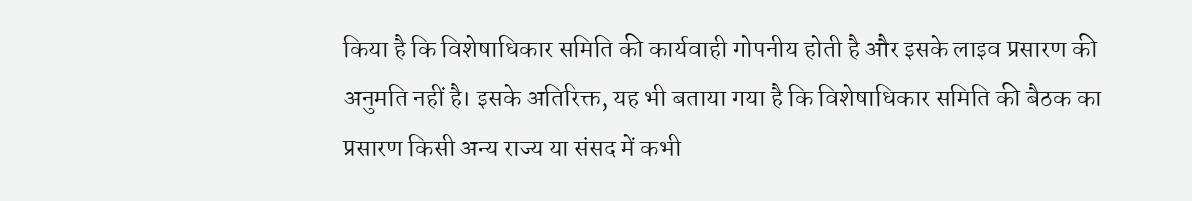किया है कि विशेषाधिकार समिति की कार्यवाही गोपनीय होती है और इसके लाइव प्रसारण की अनुमति नहीं है। इसके अतिरिक्त, यह भी बताया गया है कि विशेषाधिकार समिति की बैठक का प्रसारण किसी अन्य राज्य या संसद में कभी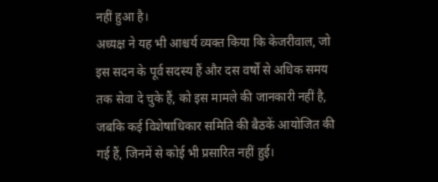नहीं हुआ है।
अध्यक्ष ने यह भी आश्चर्य व्यक्त किया कि केजरीवाल, जो इस सदन के पूर्व सदस्य हैं और दस वर्षों से अधिक समय तक सेवा दे चुके हैं, को इस मामले की जानकारी नहीं है, जबकि कई विशेषाधिकार समिति की बैठकें आयोजित की गई हैं, जिनमें से कोई भी प्रसारित नहीं हुई।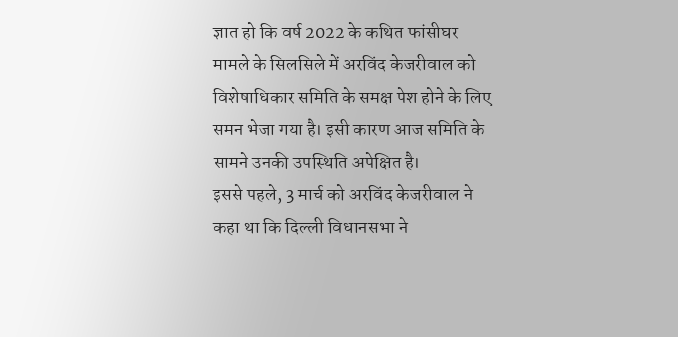ज्ञात हो कि वर्ष 2022 के कथित फांसीघर मामले के सिलसिले में अरविंद केजरीवाल को विशेषाधिकार समिति के समक्ष पेश होने के लिए समन भेजा गया है। इसी कारण आज समिति के सामने उनकी उपस्थिति अपेक्षित है।
इससे पहले, 3 मार्च को अरविंद केजरीवाल ने कहा था कि दिल्ली विधानसभा ने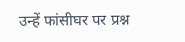उन्हें फांसीघर पर प्रश्न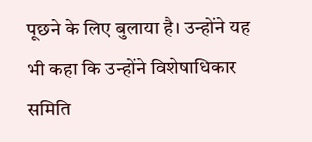पूछने के लिए बुलाया है। उन्होंने यह भी कहा कि उन्होंने विशेषाधिकार समिति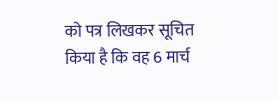को पत्र लिखकर सूचित किया है कि वह 6 मार्च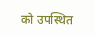को उपस्थित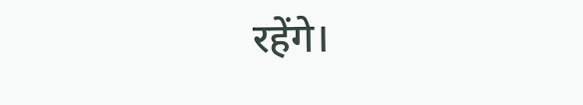रहेंगे।